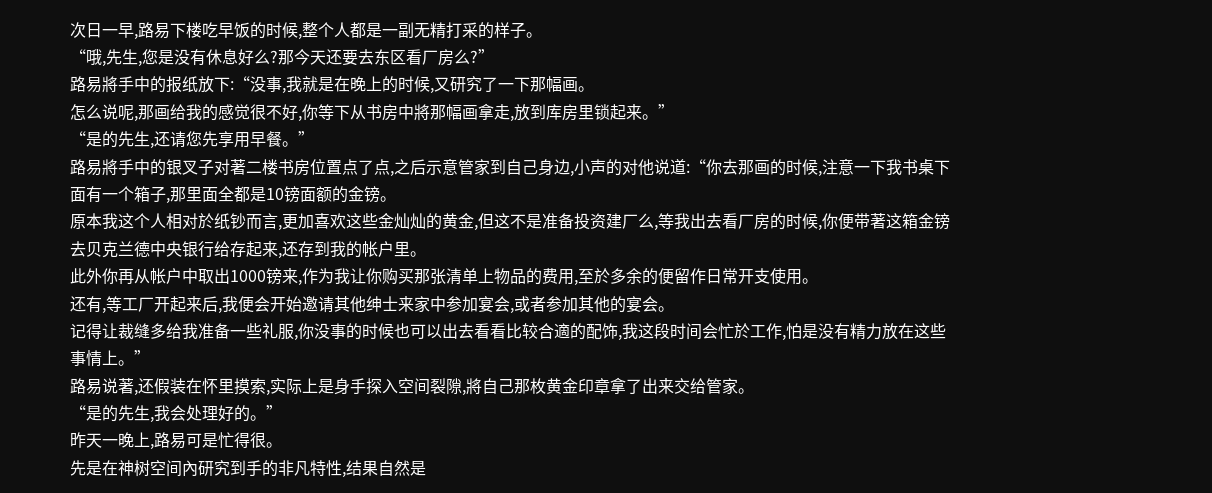次日一早,路易下楼吃早饭的时候,整个人都是一副无精打采的样子。
“哦,先生,您是没有休息好么?那今天还要去东区看厂房么?”
路易將手中的报纸放下:“没事,我就是在晚上的时候,又研究了一下那幅画。
怎么说呢,那画给我的感觉很不好,你等下从书房中將那幅画拿走,放到库房里锁起来。”
“是的先生,还请您先享用早餐。”
路易將手中的银叉子对著二楼书房位置点了点,之后示意管家到自己身边,小声的对他说道:“你去那画的时候,注意一下我书桌下面有一个箱子,那里面全都是10镑面额的金镑。
原本我这个人相对於纸钞而言,更加喜欢这些金灿灿的黄金,但这不是准备投资建厂么,等我出去看厂房的时候,你便带著这箱金镑去贝克兰德中央银行给存起来,还存到我的帐户里。
此外你再从帐户中取出1000镑来,作为我让你购买那张清单上物品的费用,至於多余的便留作日常开支使用。
还有,等工厂开起来后,我便会开始邀请其他绅士来家中参加宴会,或者参加其他的宴会。
记得让裁缝多给我准备一些礼服,你没事的时候也可以出去看看比较合適的配饰,我这段时间会忙於工作,怕是没有精力放在这些事情上。”
路易说著,还假装在怀里摸索,实际上是身手探入空间裂隙,將自己那枚黄金印章拿了出来交给管家。
“是的先生,我会处理好的。”
昨天一晚上,路易可是忙得很。
先是在神树空间內研究到手的非凡特性,结果自然是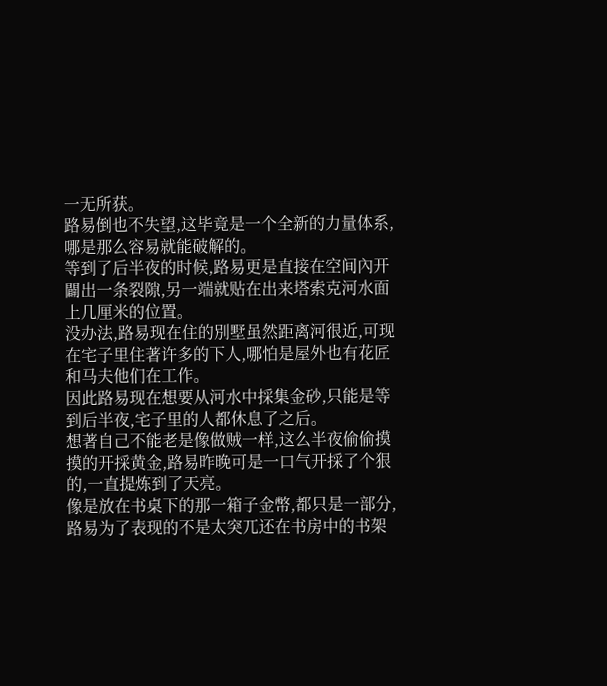一无所获。
路易倒也不失望,这毕竟是一个全新的力量体系,哪是那么容易就能破解的。
等到了后半夜的时候,路易更是直接在空间內开闢出一条裂隙,另一端就贴在出来塔索克河水面上几厘米的位置。
没办法,路易现在住的別墅虽然距离河很近,可现在宅子里住著许多的下人,哪怕是屋外也有花匠和马夫他们在工作。
因此路易现在想要从河水中採集金砂,只能是等到后半夜,宅子里的人都休息了之后。
想著自己不能老是像做贼一样,这么半夜偷偷摸摸的开採黄金,路易昨晚可是一口气开採了个狠的,一直提炼到了天亮。
像是放在书桌下的那一箱子金幣,都只是一部分,路易为了表现的不是太突兀还在书房中的书架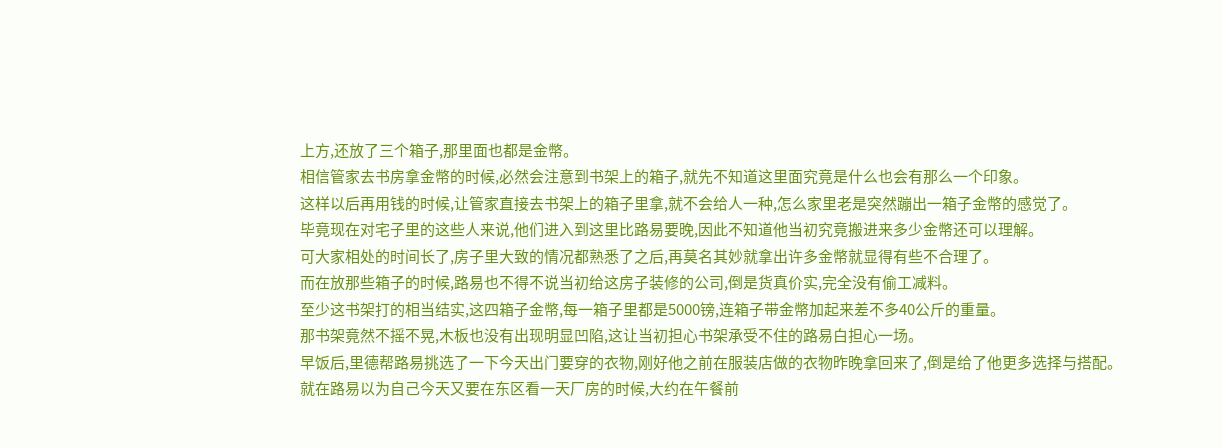上方,还放了三个箱子,那里面也都是金幣。
相信管家去书房拿金幣的时候,必然会注意到书架上的箱子,就先不知道这里面究竟是什么也会有那么一个印象。
这样以后再用钱的时候,让管家直接去书架上的箱子里拿,就不会给人一种,怎么家里老是突然蹦出一箱子金幣的感觉了。
毕竟现在对宅子里的这些人来说,他们进入到这里比路易要晚,因此不知道他当初究竟搬进来多少金幣还可以理解。
可大家相处的时间长了,房子里大致的情况都熟悉了之后,再莫名其妙就拿出许多金幣就显得有些不合理了。
而在放那些箱子的时候,路易也不得不说当初给这房子装修的公司,倒是货真价实,完全没有偷工减料。
至少这书架打的相当结实,这四箱子金幣,每一箱子里都是5000镑,连箱子带金幣加起来差不多40公斤的重量。
那书架竟然不摇不晃,木板也没有出现明显凹陷,这让当初担心书架承受不住的路易白担心一场。
早饭后,里德帮路易挑选了一下今天出门要穿的衣物,刚好他之前在服装店做的衣物昨晚拿回来了,倒是给了他更多选择与搭配。
就在路易以为自己今天又要在东区看一天厂房的时候,大约在午餐前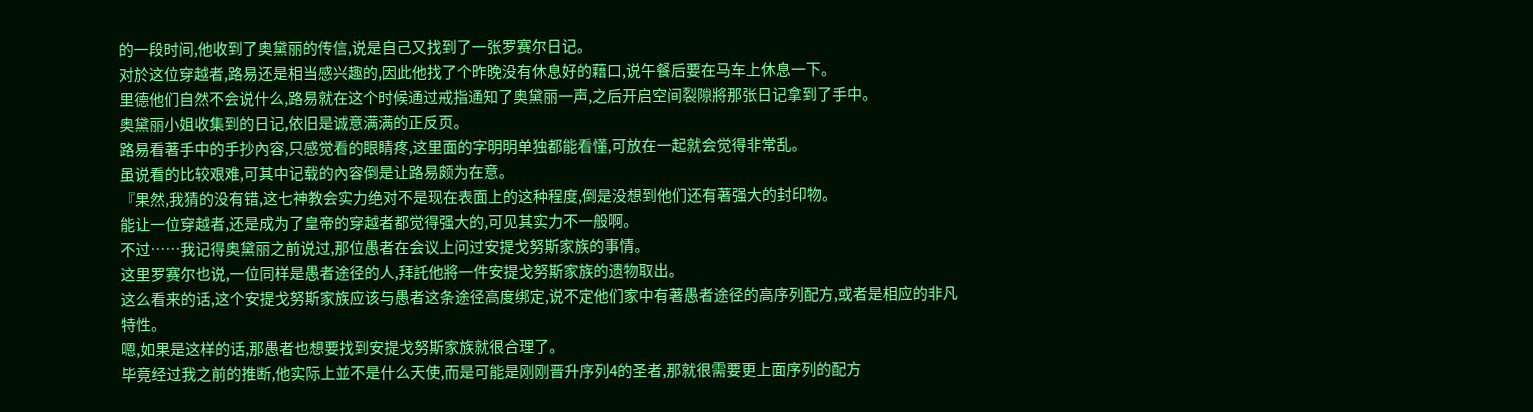的一段时间,他收到了奥黛丽的传信,说是自己又找到了一张罗赛尔日记。
对於这位穿越者,路易还是相当感兴趣的,因此他找了个昨晚没有休息好的藉口,说午餐后要在马车上休息一下。
里德他们自然不会说什么,路易就在这个时候通过戒指通知了奥黛丽一声,之后开启空间裂隙將那张日记拿到了手中。
奥黛丽小姐收集到的日记,依旧是诚意满满的正反页。
路易看著手中的手抄內容,只感觉看的眼睛疼,这里面的字明明单独都能看懂,可放在一起就会觉得非常乱。
虽说看的比较艰难,可其中记载的內容倒是让路易颇为在意。
『果然,我猜的没有错,这七神教会实力绝对不是现在表面上的这种程度,倒是没想到他们还有著强大的封印物。
能让一位穿越者,还是成为了皇帝的穿越者都觉得强大的,可见其实力不一般啊。
不过……我记得奥黛丽之前说过,那位愚者在会议上问过安提戈努斯家族的事情。
这里罗赛尔也说,一位同样是愚者途径的人,拜託他將一件安提戈努斯家族的遗物取出。
这么看来的话,这个安提戈努斯家族应该与愚者这条途径高度绑定,说不定他们家中有著愚者途径的高序列配方,或者是相应的非凡特性。
嗯,如果是这样的话,那愚者也想要找到安提戈努斯家族就很合理了。
毕竟经过我之前的推断,他实际上並不是什么天使,而是可能是刚刚晋升序列4的圣者,那就很需要更上面序列的配方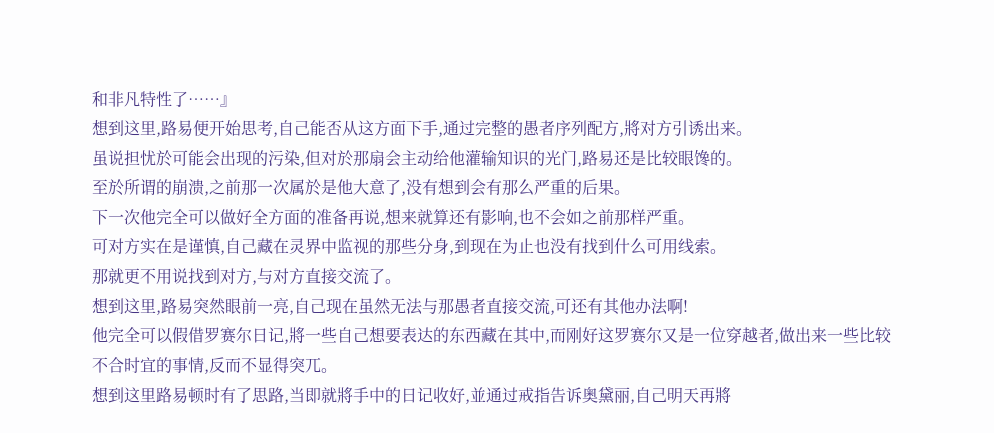和非凡特性了……』
想到这里,路易便开始思考,自己能否从这方面下手,通过完整的愚者序列配方,將对方引诱出来。
虽说担忧於可能会出现的污染,但对於那扇会主动给他灌输知识的光门,路易还是比较眼馋的。
至於所谓的崩溃,之前那一次属於是他大意了,没有想到会有那么严重的后果。
下一次他完全可以做好全方面的准备再说,想来就算还有影响,也不会如之前那样严重。
可对方实在是谨慎,自己藏在灵界中监视的那些分身,到现在为止也没有找到什么可用线索。
那就更不用说找到对方,与对方直接交流了。
想到这里,路易突然眼前一亮,自己现在虽然无法与那愚者直接交流,可还有其他办法啊!
他完全可以假借罗赛尔日记,將一些自己想要表达的东西藏在其中,而刚好这罗赛尔又是一位穿越者,做出来一些比较不合时宜的事情,反而不显得突兀。
想到这里路易顿时有了思路,当即就將手中的日记收好,並通过戒指告诉奥黛丽,自己明天再將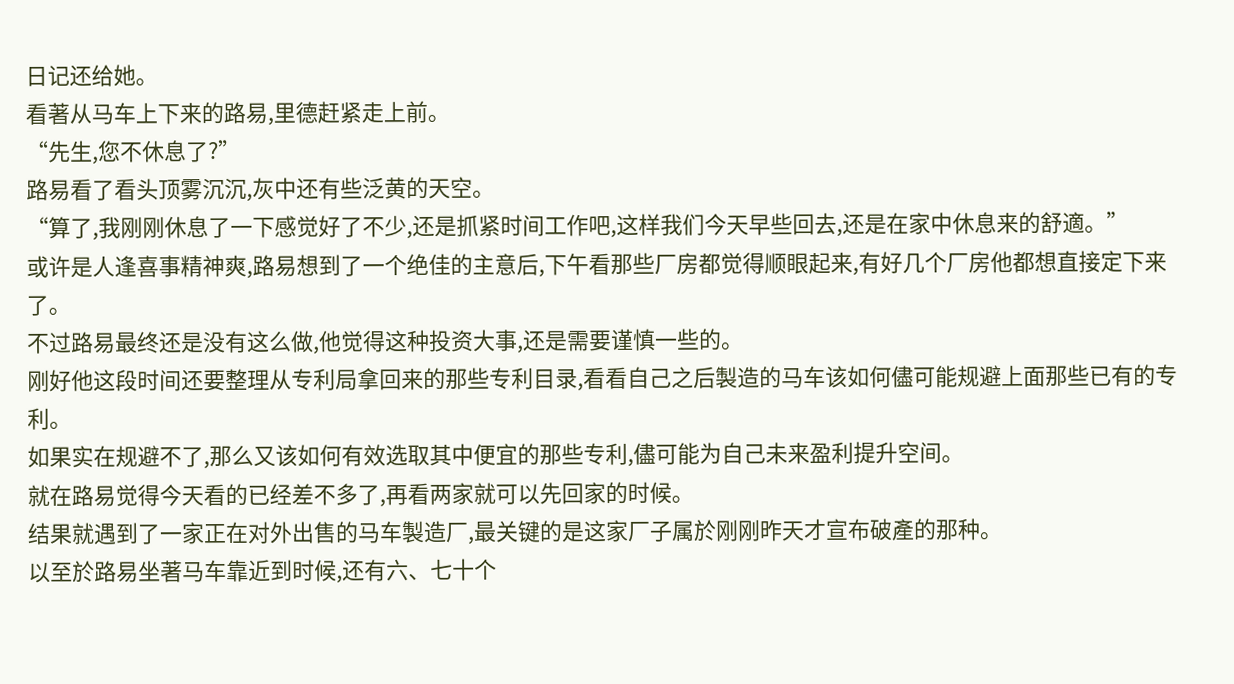日记还给她。
看著从马车上下来的路易,里德赶紧走上前。
“先生,您不休息了?”
路易看了看头顶雾沉沉,灰中还有些泛黄的天空。
“算了,我刚刚休息了一下感觉好了不少,还是抓紧时间工作吧,这样我们今天早些回去,还是在家中休息来的舒適。”
或许是人逢喜事精神爽,路易想到了一个绝佳的主意后,下午看那些厂房都觉得顺眼起来,有好几个厂房他都想直接定下来了。
不过路易最终还是没有这么做,他觉得这种投资大事,还是需要谨慎一些的。
刚好他这段时间还要整理从专利局拿回来的那些专利目录,看看自己之后製造的马车该如何儘可能规避上面那些已有的专利。
如果实在规避不了,那么又该如何有效选取其中便宜的那些专利,儘可能为自己未来盈利提升空间。
就在路易觉得今天看的已经差不多了,再看两家就可以先回家的时候。
结果就遇到了一家正在对外出售的马车製造厂,最关键的是这家厂子属於刚刚昨天才宣布破產的那种。
以至於路易坐著马车靠近到时候,还有六、七十个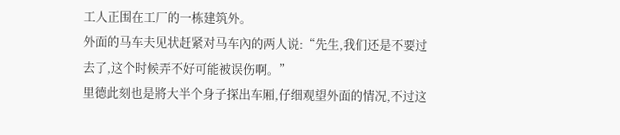工人正围在工厂的一栋建筑外。
外面的马车夫见状赶紧对马车內的两人说:“先生,我们还是不要过去了,这个时候弄不好可能被误伤啊。”
里德此刻也是將大半个身子探出车厢,仔细观望外面的情况,不过这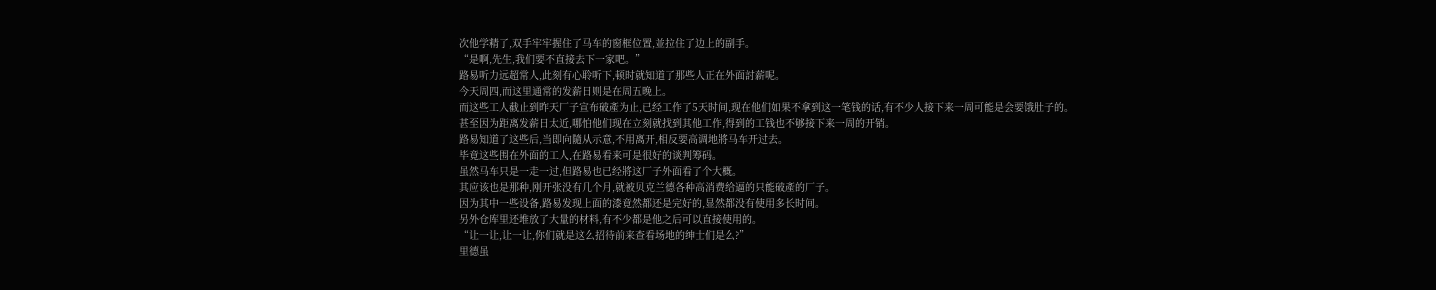次他学精了,双手牢牢握住了马车的窗框位置,並拉住了边上的副手。
“是啊,先生,我们要不直接去下一家吧。”
路易听力远超常人,此刻有心聆听下,顿时就知道了那些人正在外面討薪呢。
今天周四,而这里通常的发薪日则是在周五晚上。
而这些工人截止到昨天厂子宣布破產为止,已经工作了5天时间,现在他们如果不拿到这一笔钱的话,有不少人接下来一周可能是会要饿肚子的。
甚至因为距离发薪日太近,哪怕他们现在立刻就找到其他工作,得到的工钱也不够接下来一周的开销。
路易知道了这些后,当即向隨从示意,不用离开,相反要高调地將马车开过去。
毕竟这些围在外面的工人,在路易看来可是很好的谈判筹码。
虽然马车只是一走一过,但路易也已经將这厂子外面看了个大概。
其应该也是那种,刚开张没有几个月,就被贝克兰德各种高消费给逼的只能破產的厂子。
因为其中一些设备,路易发现上面的漆竟然都还是完好的,显然都没有使用多长时间。
另外仓库里还堆放了大量的材料,有不少都是他之后可以直接使用的。
“让一让,让一让,你们就是这么招待前来查看场地的绅士们是么?”
里德虽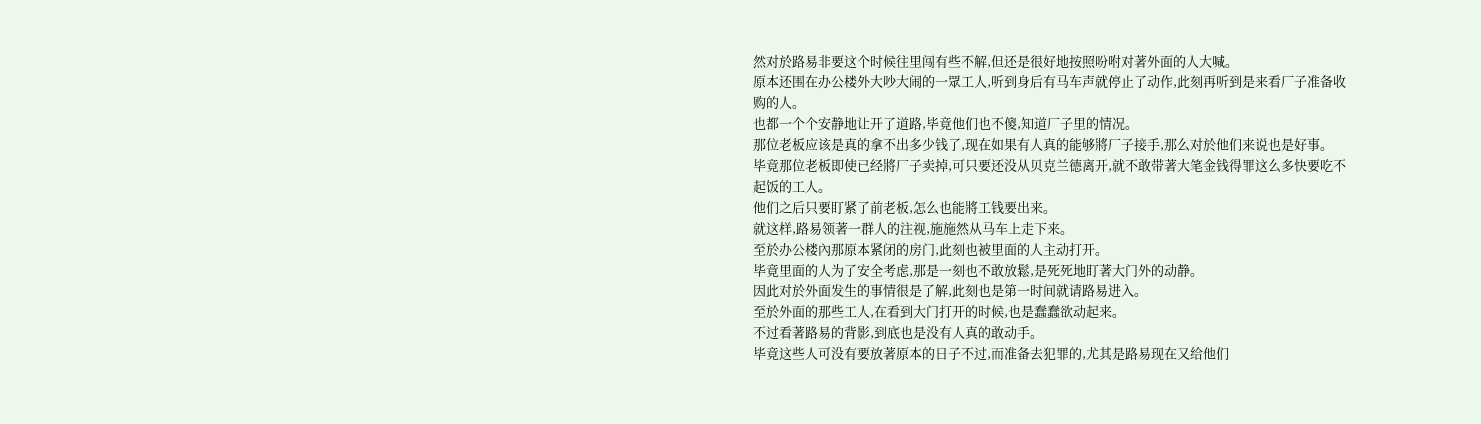然对於路易非要这个时候往里闯有些不解,但还是很好地按照吩咐对著外面的人大喊。
原本还围在办公楼外大吵大闹的一眾工人,听到身后有马车声就停止了动作,此刻再听到是来看厂子准备收购的人。
也都一个个安静地让开了道路,毕竟他们也不傻,知道厂子里的情况。
那位老板应该是真的拿不出多少钱了,现在如果有人真的能够將厂子接手,那么对於他们来说也是好事。
毕竟那位老板即使已经將厂子卖掉,可只要还没从贝克兰德离开,就不敢带著大笔金钱得罪这么多快要吃不起饭的工人。
他们之后只要盯紧了前老板,怎么也能將工钱要出来。
就这样,路易领著一群人的注视,施施然从马车上走下来。
至於办公楼內那原本紧闭的房门,此刻也被里面的人主动打开。
毕竟里面的人为了安全考虑,那是一刻也不敢放鬆,是死死地盯著大门外的动静。
因此对於外面发生的事情很是了解,此刻也是第一时间就请路易进入。
至於外面的那些工人,在看到大门打开的时候,也是蠢蠢欲动起来。
不过看著路易的背影,到底也是没有人真的敢动手。
毕竟这些人可没有要放著原本的日子不过,而准备去犯罪的,尤其是路易现在又给他们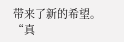带来了新的希望。
“真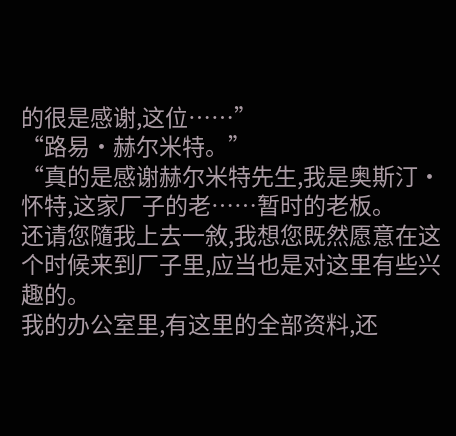的很是感谢,这位……”
“路易·赫尔米特。”
“真的是感谢赫尔米特先生,我是奥斯汀·怀特,这家厂子的老……暂时的老板。
还请您隨我上去一敘,我想您既然愿意在这个时候来到厂子里,应当也是对这里有些兴趣的。
我的办公室里,有这里的全部资料,还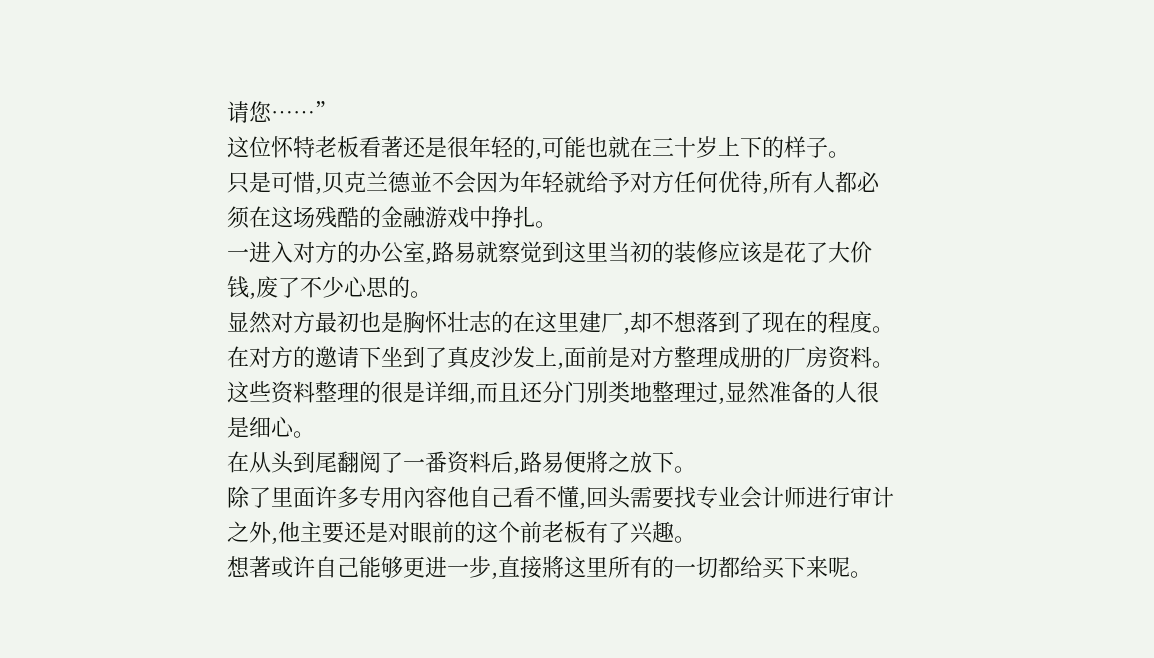请您……”
这位怀特老板看著还是很年轻的,可能也就在三十岁上下的样子。
只是可惜,贝克兰德並不会因为年轻就给予对方任何优待,所有人都必须在这场残酷的金融游戏中挣扎。
一进入对方的办公室,路易就察觉到这里当初的装修应该是花了大价钱,废了不少心思的。
显然对方最初也是胸怀壮志的在这里建厂,却不想落到了现在的程度。
在对方的邀请下坐到了真皮沙发上,面前是对方整理成册的厂房资料。
这些资料整理的很是详细,而且还分门別类地整理过,显然准备的人很是细心。
在从头到尾翻阅了一番资料后,路易便將之放下。
除了里面许多专用內容他自己看不懂,回头需要找专业会计师进行审计之外,他主要还是对眼前的这个前老板有了兴趣。
想著或许自己能够更进一步,直接將这里所有的一切都给买下来呢。